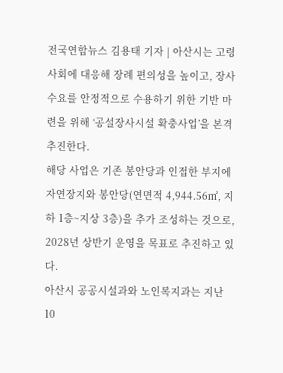전국연합뉴스 김용태 기자 | 아산시는 고령사회에 대응해 장례 편의성을 높이고, 장사 수요를 안정적으로 수용하기 위한 기반 마련을 위해 ‘공설장사시설 확충사업’을 본격 추진한다.
해당 사업은 기존 봉안당과 인접한 부지에 자연장지와 봉안당(연면적 4,944.56㎡, 지하 1층~지상 3층)을 추가 조성하는 것으로, 2028년 상반기 운영을 목표로 추진하고 있다.
아산시 공공시설과와 노인복지과는 지난 10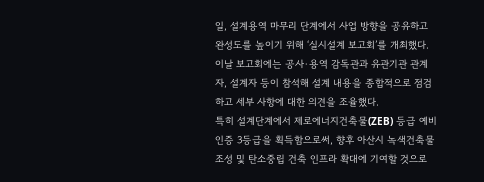일, 설계용역 마무리 단계에서 사업 방향을 공유하고 완성도를 높이기 위해 ‘실시설계 보고회’를 개최했다. 이날 보고회에는 공사·용역 감독관과 유관기관 관계자, 설계자 등이 참석해 설계 내용을 종합적으로 점검하고 세부 사항에 대한 의견을 조율했다.
특히 설계단계에서 제로에너지건축물(ZEB) 등급 예비인증 3등급을 획득함으로써, 향후 아산시 녹색건축물 조성 및 탄소중립 건축 인프라 확대에 기여할 것으로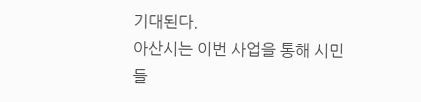기대된다.
아산시는 이번 사업을 통해 시민들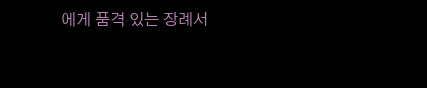에게 품격 있는 장례서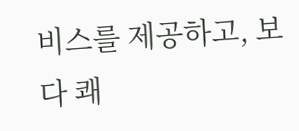비스를 제공하고, 보다 쾌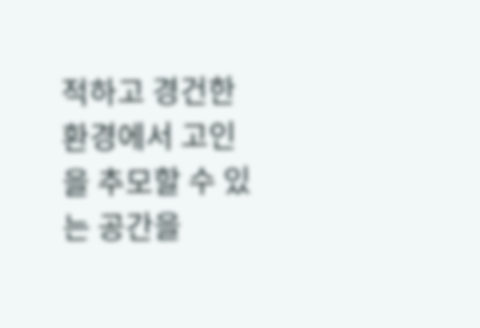적하고 경건한 환경에서 고인을 추모할 수 있는 공간을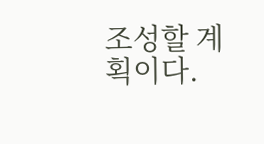조성할 계획이다.